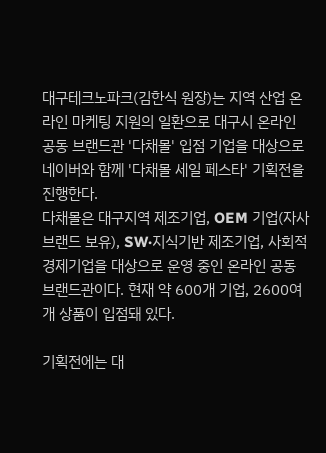대구테크노파크(김한식 원장)는 지역 산업 온라인 마케팅 지원의 일환으로 대구시 온라인 공동 브랜드관 '다채몰' 입점 기업을 대상으로 네이버와 함께 '다채몰 세일 페스타' 기획전을 진행한다.
다채몰은 대구지역 제조기업, OEM 기업(자사 브랜드 보유), SW·지식기반 제조기업, 사회적경제기업을 대상으로 운영 중인 온라인 공동 브랜드관이다. 현재 약 600개 기업, 2600여 개 상품이 입점돼 있다.

기획전에는 대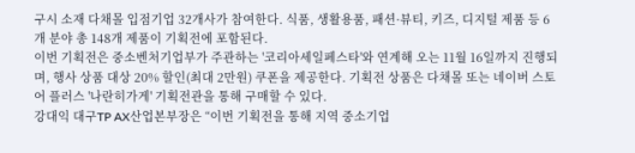구시 소재 다채몰 입점기업 32개사가 참여한다. 식품, 생활용품, 패션·뷰티, 키즈, 디지털 제품 등 6개 분야 총 148개 제품이 기획전에 포함된다.
이번 기획전은 중소벤처기업부가 주관하는 '코리아세일페스타'와 연계해 오는 11월 16일까지 진행되며, 행사 상품 대상 20% 할인(최대 2만원) 쿠폰을 제공한다. 기획전 상품은 다채몰 또는 네이버 스토어 플러스 '나란히가게' 기획전관을 통해 구매할 수 있다.
강대익 대구TP AX산업본부장은 “이번 기획전을 통해 지역 중소기업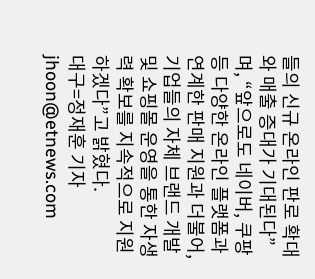들의 신규 온라인 판로 확대와 매출 증대가 기대된다”며, “앞으로도 네이버, 쿠팡 등 다양한 온라인 플랫폼과 연계한 판매 지원과 더불어, 기업들의 자체 브랜드 개발 및 쇼핑몰 운영을 통한 자생력 확보를 지속적으로 지원하겠다”고 밝혔다.
대구=정재훈 기자 jhoon@etnews.com